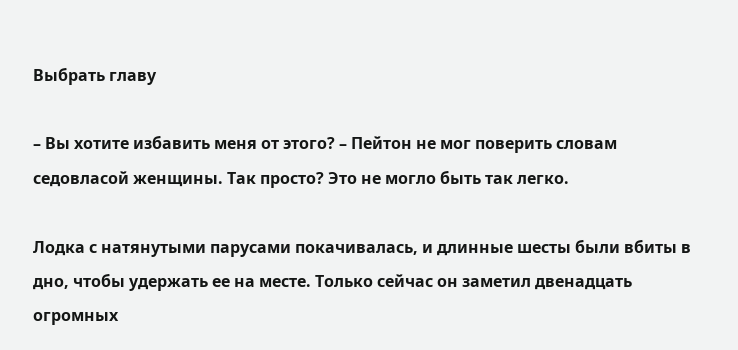Выбрать главу

– Вы хотите избавить меня от этого? – Пейтон не мог поверить словам седовласой женщины. Так просто? Это не могло быть так легко.

Лодка с натянутыми парусами покачивалась, и длинные шесты были вбиты в дно, чтобы удержать ее на месте. Только сейчас он заметил двенадцать огромных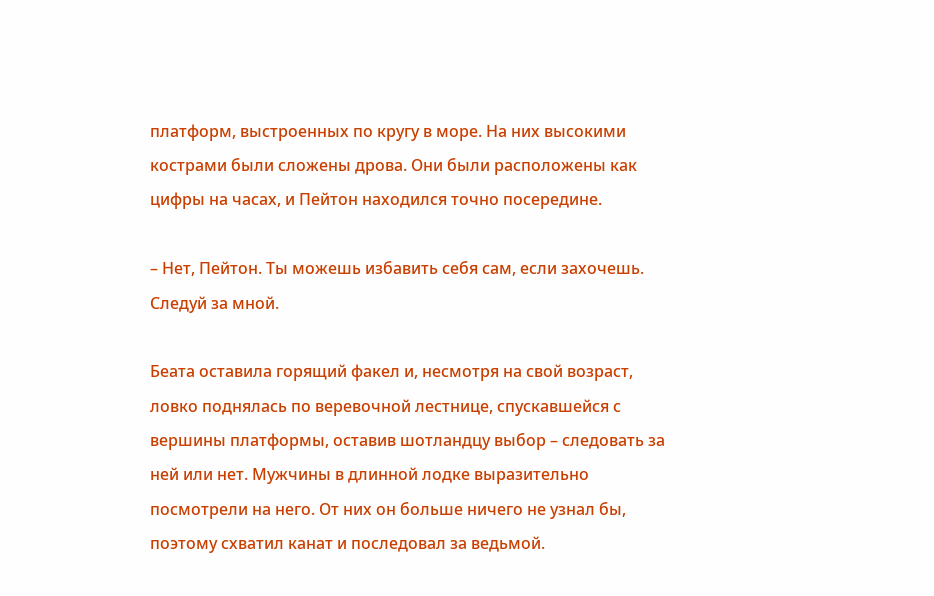платформ, выстроенных по кругу в море. На них высокими кострами были сложены дрова. Они были расположены как цифры на часах, и Пейтон находился точно посередине.

– Нет, Пейтон. Ты можешь избавить себя сам, если захочешь. Следуй за мной.

Беата оставила горящий факел и, несмотря на свой возраст, ловко поднялась по веревочной лестнице, спускавшейся с вершины платформы, оставив шотландцу выбор – следовать за ней или нет. Мужчины в длинной лодке выразительно посмотрели на него. От них он больше ничего не узнал бы, поэтому схватил канат и последовал за ведьмой.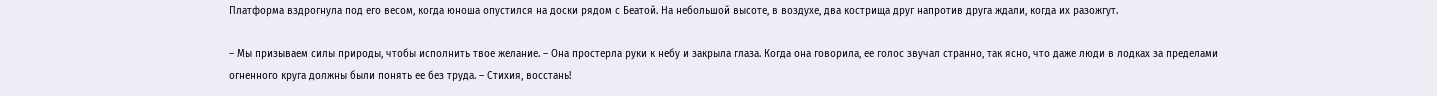Платформа вздрогнула под его весом, когда юноша опустился на доски рядом с Беатой. На небольшой высоте, в воздухе, два кострища друг напротив друга ждали, когда их разожгут.

– Мы призываем силы природы, чтобы исполнить твое желание. – Она простерла руки к небу и закрыла глаза. Когда она говорила, ее голос звучал странно, так ясно, что даже люди в лодках за пределами огненного круга должны были понять ее без труда. – Стихия, восстань!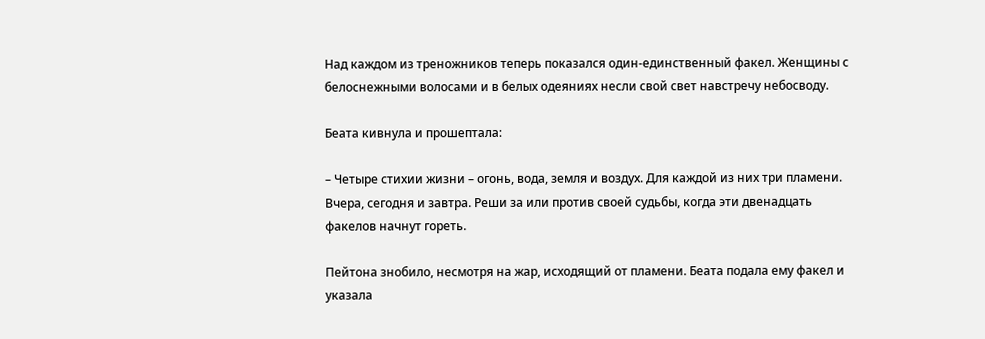Над каждом из треножников теперь показался один-единственный факел. Женщины с белоснежными волосами и в белых одеяниях несли свой свет навстречу небосводу.

Беата кивнула и прошептала:

– Четыре стихии жизни – огонь, вода, земля и воздух. Для каждой из них три пламени. Вчера, сегодня и завтра. Реши за или против своей судьбы, когда эти двенадцать факелов начнут гореть.

Пейтона знобило, несмотря на жар, исходящий от пламени. Беата подала ему факел и указала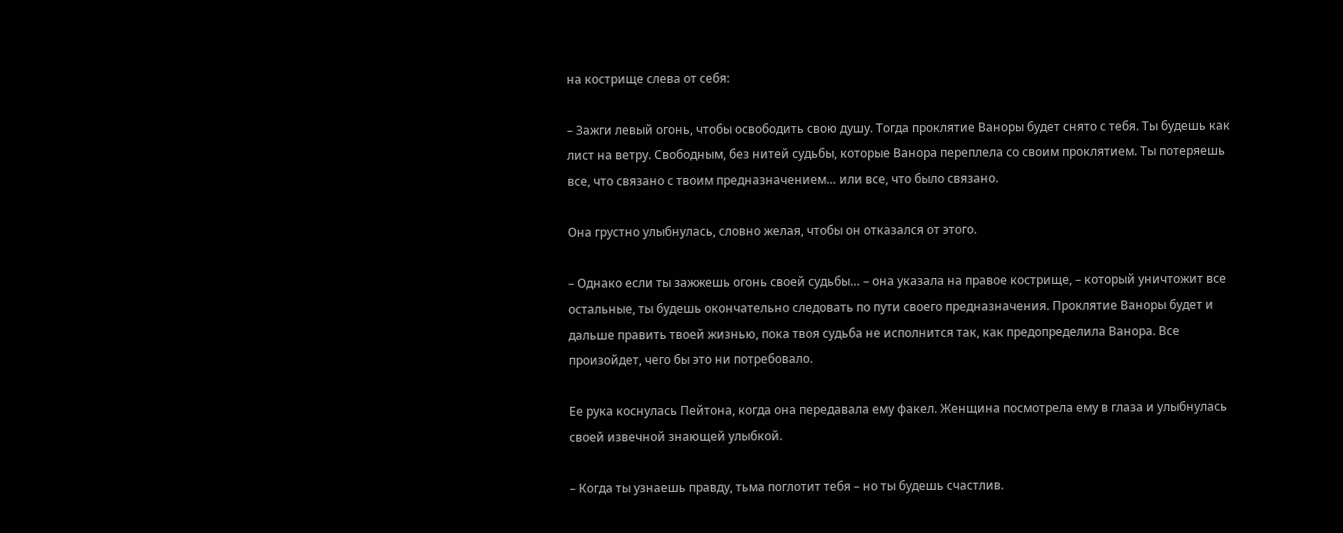на кострище слева от себя:

– Зажги левый огонь, чтобы освободить свою душу. Тогда проклятие Ваноры будет снято с тебя. Ты будешь как лист на ветру. Свободным, без нитей судьбы, которые Ванора переплела со своим проклятием. Ты потеряешь все, что связано с твоим предназначением… или все, что было связано.

Она грустно улыбнулась, словно желая, чтобы он отказался от этого.

– Однако если ты зажжешь огонь своей судьбы… – она указала на правое кострище, – который уничтожит все остальные, ты будешь окончательно следовать по пути своего предназначения. Проклятие Ваноры будет и дальше править твоей жизнью, пока твоя судьба не исполнится так, как предопределила Ванора. Все произойдет, чего бы это ни потребовало.

Ее рука коснулась Пейтона, когда она передавала ему факел. Женщина посмотрела ему в глаза и улыбнулась своей извечной знающей улыбкой.

– Когда ты узнаешь правду, тьма поглотит тебя – но ты будешь счастлив.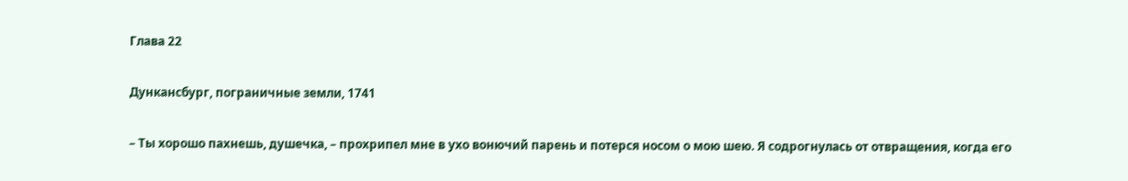Глава 22

Дункансбург, пограничные земли, 1741

– Ты хорошо пахнешь, душечка, – прохрипел мне в ухо вонючий парень и потерся носом о мою шею. Я содрогнулась от отвращения, когда его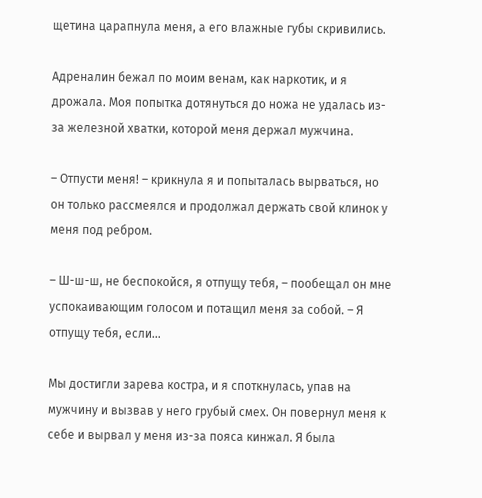щетина царапнула меня, а его влажные губы скривились.

Адреналин бежал по моим венам, как наркотик, и я дрожала. Моя попытка дотянуться до ножа не удалась из-за железной хватки, которой меня держал мужчина.

– Отпусти меня! – крикнула я и попыталась вырваться, но он только рассмеялся и продолжал держать свой клинок у меня под ребром.

– Ш-ш-ш, не беспокойся, я отпущу тебя, – пообещал он мне успокаивающим голосом и потащил меня за собой. – Я отпущу тебя, если…

Мы достигли зарева костра, и я споткнулась, упав на мужчину и вызвав у него грубый смех. Он повернул меня к себе и вырвал у меня из-за пояса кинжал. Я была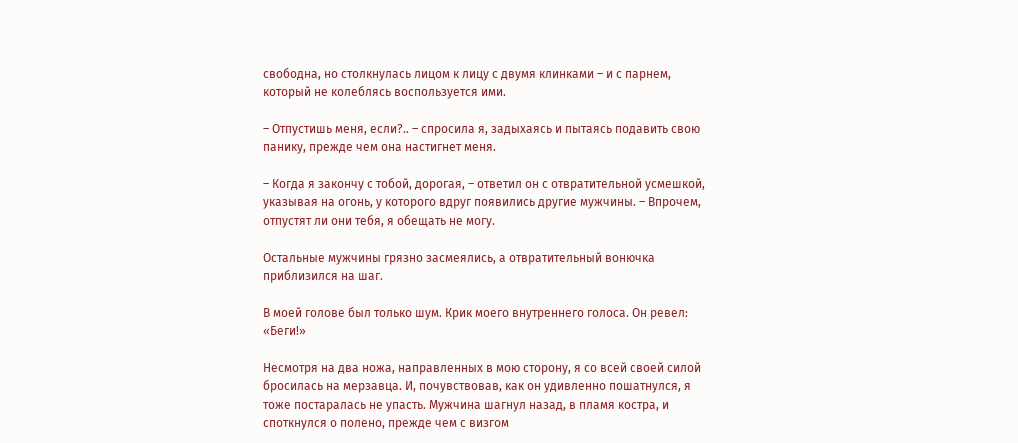свободна, но столкнулась лицом к лицу с двумя клинками – и с парнем, который не колеблясь воспользуется ими.

– Отпустишь меня, если?.. – спросила я, задыхаясь и пытаясь подавить свою панику, прежде чем она настигнет меня.

– Когда я закончу с тобой, дорогая, – ответил он с отвратительной усмешкой, указывая на огонь, у которого вдруг появились другие мужчины. – Впрочем, отпустят ли они тебя, я обещать не могу.

Остальные мужчины грязно засмеялись, а отвратительный вонючка приблизился на шаг.

В моей голове был только шум. Крик моего внутреннего голоса. Он ревел: «Беги!»

Несмотря на два ножа, направленных в мою сторону, я со всей своей силой бросилась на мерзавца. И, почувствовав, как он удивленно пошатнулся, я тоже постаралась не упасть. Мужчина шагнул назад, в пламя костра, и споткнулся о полено, прежде чем с визгом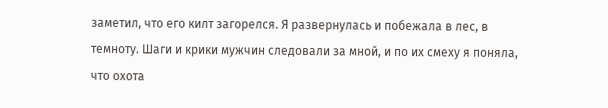заметил, что его килт загорелся. Я развернулась и побежала в лес, в темноту. Шаги и крики мужчин следовали за мной, и по их смеху я поняла, что охота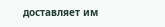доставляет им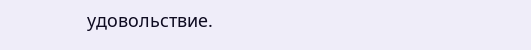удовольствие.